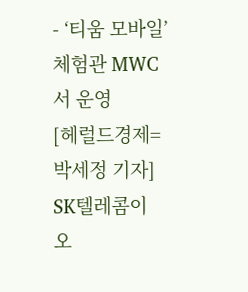- ‘티움 모바일’ 체험관 MWC서 운영
[헤럴드경제=박세정 기자] SK텔레콤이 오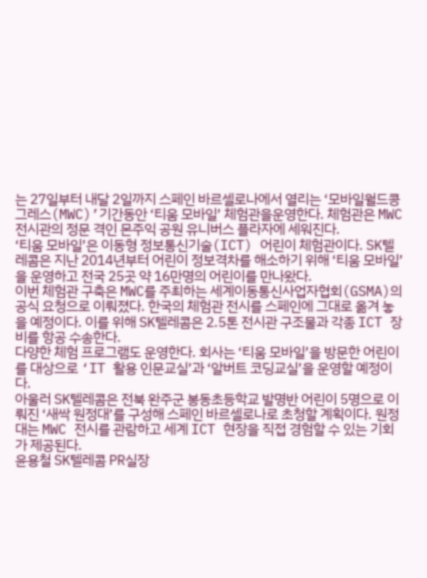는 27일부터 내달 2일까지 스페인 바르셀로나에서 열리는 ‘모바일월드콩그레스(MWC)’기간동안 ‘티움 모바일’ 체험관을운영한다. 체험관은 MWC 전시관의 정문 격인 몬주익 공원 유니버스 플라자에 세워진다.
‘티움 모바일’은 이동형 정보통신기술(ICT) 어린이 체험관이다. SK텔레콤은 지난 2014년부터 어린이 정보격차를 해소하기 위해 ‘티움 모바일’을 운영하고 전국 25곳 약 16만명의 어린이를 만나왔다.
이번 체험관 구축은 MWC를 주최하는 세계이동통신사업자협회(GSMA)의 공식 요청으로 이뤄졌다. 한국의 체험관 전시를 스페인에 그대로 옮겨 놓을 예정이다. 이를 위해 SK텔레콤은 2.5톤 전시관 구조물과 각종 ICT 장비를 항공 수송한다.
다양한 체험 프로그램도 운영한다. 회사는 ‘티움 모바일’을 방문한 어린이를 대상으로 ‘IT 활용 인문교실’과 ‘알버트 코딩교실’을 운영할 예정이다.
아울러 SK텔레콤은 전북 완주군 봉동초등학교 발명반 어린이 5명으로 이뤄진 ‘새싹 원정대’를 구성해 스페인 바르셀로나로 초청할 계획이다. 원정대는 MWC 전시를 관람하고 세계 ICT 현장을 직접 경험할 수 있는 기회가 제공된다.
윤용철 SK텔레콤 PR실장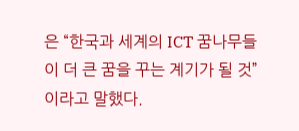은 “한국과 세계의 ICT 꿈나무들이 더 큰 꿈을 꾸는 계기가 될 것”이라고 말했다.